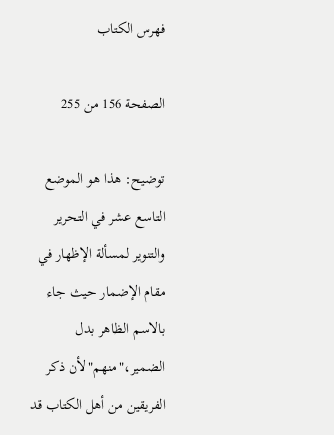فهرس الكتاب

الصفحة 156 من 255

توضيح: هذا هو الموضع التاسع عشر في التحرير والتنوير لمسألة الإظهار في مقام الإضمار حيث جاء بالاسم الظاهر بدل الضمير،"منهم"لأن ذكر الفريقين من أهل الكتاب قد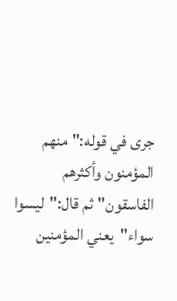جرى في قوله:"منهم المؤمنون وأكثرهم الفاسقون"ثم قال:"ليسوا سواء"يعني المؤمنين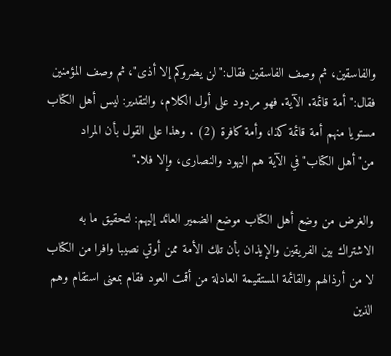والفاسقين، ثم وصف الفاسقين فقال:"لن يضروكم إلا أذى"، ثم وصف المؤمنين فقال:"أمة قائمة. الآية. فهو مردود على أول الكلام، والتقدير: ليس أهل الكتاب مستويا منهم أمة قائمة كذا، وأمة كافرة (2) . وهذا على القول بأن المراد من"أهل الكتاب"في الآية هم اليهود والنصارى، وإلا فلا."

والغرض من وضع أهل الكتاب موضع الضمير العائد إليهم: لتحقيق ما به الاشتراك بين الفريقين والإيذان بأن تلك الأمة ممن أوتي نصيبا وافرا من الكتاب لا من أرذالهم والقائمة المستقيمة العادلة من أقمت العود فقام بمعنى استقام وهم الذين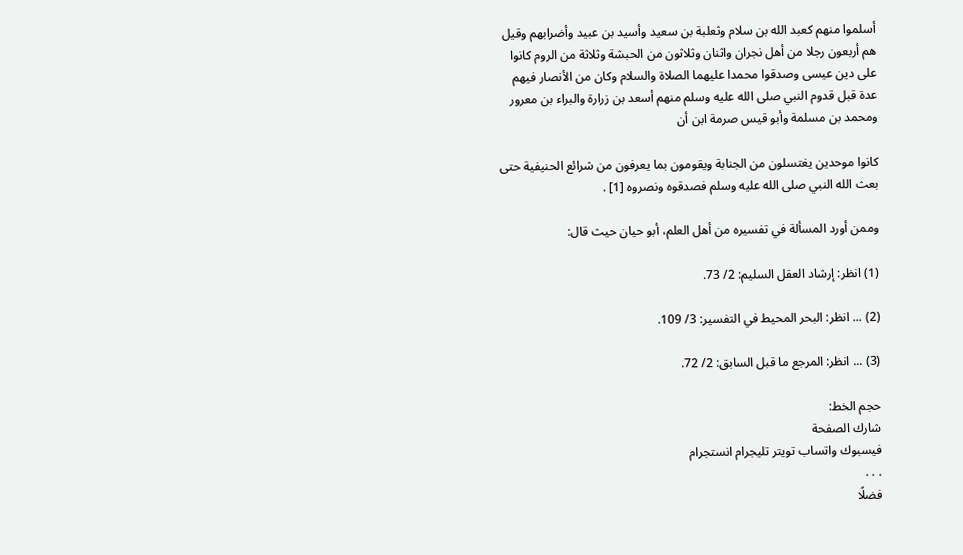أسلموا منهم كعبد الله بن سلام وثعلبة بن سعيد وأسيد بن عبيد وأضرابهم وقيل هم أربعون رجلا من أهل نجران واثنان وثلاثون من الحبشة وثلاثة من الروم كانوا على دين عيسى وصدقوا محمدا عليهما الصلاة والسلام وكان من الأنصار فيهم عدة قبل قدوم النبي صلى الله عليه وسلم منهم أسعد بن زرارة والبراء بن معرور ومحمد بن مسلمة وأبو قيس صرمة ابن أن

كانوا موحدين يغتسلون من الجنابة ويقومون بما يعرفون من شرائع الحنيفية حتى بعث الله النبي صلى الله عليه وسلم فصدقوه ونصروه [1] .

وممن أورد المسألة في تفسيره من أهل العلم، أبو حيان حيث قال:

(1) انظر: إرشاد العقل السليم: 2/ 73.

(2) ... انظر: البحر المحيط في التفسير: 3/ 109.

(3) ... انظر: المرجع ما قبل السابق: 2/ 72.

حجم الخط:
شارك الصفحة
فيسبوك واتساب تويتر تليجرام انستجرام
. . .
فضلًا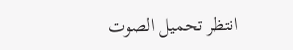انتظر تحميل الصوت